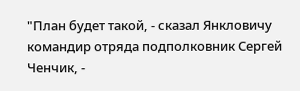"План будет такой, - сказал Янкловичу командир отряда подполковник Сергей Ченчик, -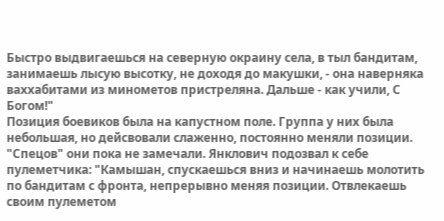Быстро выдвигаешься на северную окраину села, в тыл бандитам, занимаешь лысую высотку, не доходя до макушки, - она наверняка ваххабитами из минометов пристреляна. Дальше - как учили, С Богом!"
Позиция боевиков была на капустном поле. Группа у них была небольшая, но дейсвовали слаженно, постоянно меняли позиции. "Спецов" они пока не замечали. Янклович подозвал к себе пулеметчика: "Камышан, спускаешься вниз и начинаешь молотить по бандитам с фронта, непрерывно меняя позиции. Отвлекаешь своим пулеметом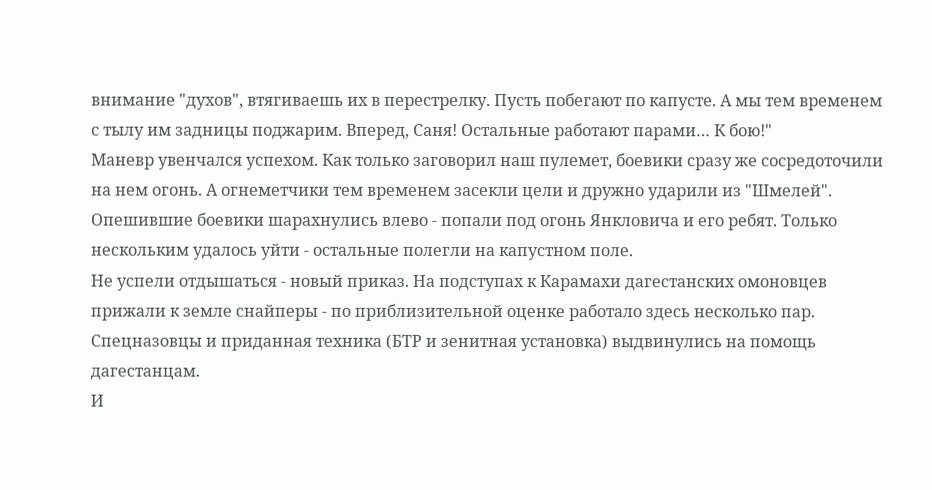внимание "духов", втягиваешь их в перестрелку. Пусть побегают по капусте. А мы тем временем с тылу им задницы поджарим. Вперед, Саня! Остальные работают парами… К бою!"
Маневр увенчался успехом. Как только заговорил наш пулемет, боевики сразу же сосредоточили на нем огонь. А огнеметчики тем временем засекли цели и дружно ударили из "Шмелей". Опешившие боевики шарахнулись влево - попали под огонь Янкловича и его ребят. Только нескольким удалось уйти - остальные полегли на капустном поле.
Не успели отдышаться - новый приказ. На подступах к Карамахи дагестанских омоновцев прижали к земле снайперы - по приблизительной оценке работало здесь несколько пар. Спецназовцы и приданная техника (БТР и зенитная установка) выдвинулись на помощь дагестанцам.
И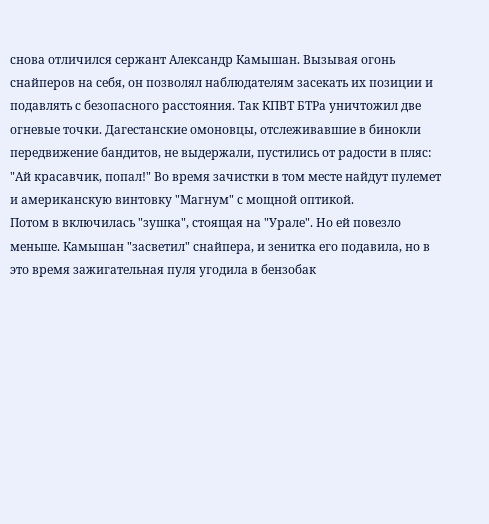снова отличился сержант Александр Камышан. Вызывая огонь снайперов на себя, он позволял наблюдателям засекать их позиции и подавлять с безопасного расстояния. Так КПВТ БТРа уничтожил две огневые точки. Дагестанские омоновцы, отслеживавшие в бинокли передвижение бандитов, не выдержали, пустились от радости в пляс: "Ай красавчик, попал!" Во время зачистки в том месте найдут пулемет и американскую винтовку "Магнум" с мощной оптикой.
Потом в включилась "зушка", стоящая на "Урале". Но ей повезло меньше. Камышан "засветил" снайпера, и зенитка его подавила, но в это время зажигательная пуля угодила в бензобак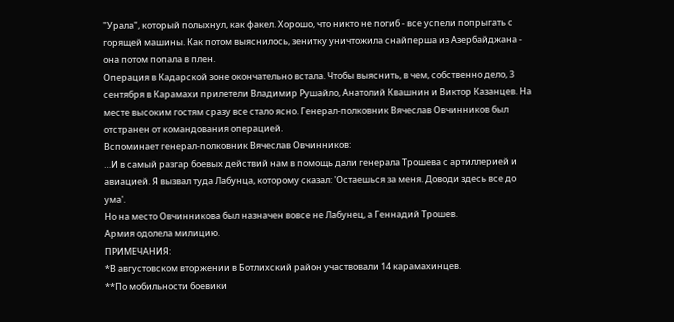"Урала", который полыхнул, как факел. Хорошо, что никто не погиб - все успели попрыгать с горящей машины. Как потом выяснилось, зенитку уничтожила снайперша из Азербайджана - она потом попала в плен.
Операция в Кадарской зоне окончательно встала. Чтобы выяснить, в чем, собственно дело, 3 сентября в Карамахи прилетели Владимир Рушайло, Анатолий Квашнин и Виктор Казанцев. На месте высоким гостям сразу все стало ясно. Генерал-полковник Вячеслав Овчинников был отстранен от командования операцией.
Вспоминает генерал-полковник Вячеслав Овчинников:
…И в самый разгар боевых действий нам в помощь дали генерала Трошева с артиллерией и авиацией. Я вызвал туда Лабунца, которому сказал: 'Остаешься за меня. Доводи здесь все до ума'.
Но на место Овчинникова был назначен вовсе не Лабунец, а Геннадий Трошев.
Армия одолела милицию.
ПРИМЕЧАНИЯ:
*В августовском вторжении в Ботлихский район участвовали 14 карамахинцев.
**По мобильности боевики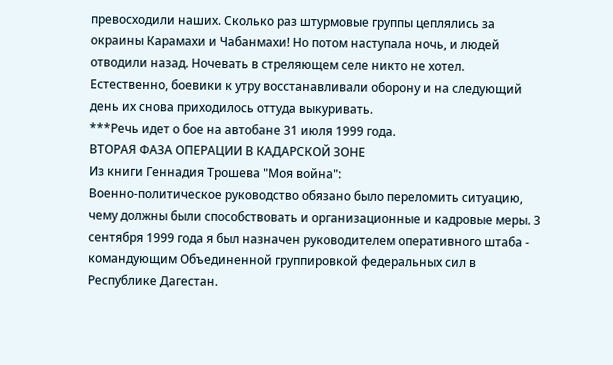превосходили наших. Сколько раз штурмовые группы цеплялись за окраины Карамахи и Чабанмахи! Но потом наступала ночь, и людей отводили назад. Ночевать в стреляющем селе никто не хотел. Естественно, боевики к утру восстанавливали оборону и на следующий день их снова приходилось оттуда выкуривать.
***Речь идет о бое на автобане 31 июля 1999 года.
ВТОРАЯ ФАЗА ОПЕРАЦИИ В КАДАРСКОЙ ЗОНЕ
Из книги Геннадия Трошева "Моя война":
Военно-политическое руководство обязано было переломить ситуацию, чему должны были способствовать и организационные и кадровые меры. 3 сентября 1999 года я был назначен руководителем оперативного штаба - командующим Объединенной группировкой федеральных сил в Республике Дагестан.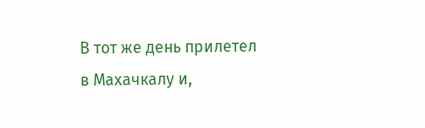В тот же день прилетел в Махачкалу и,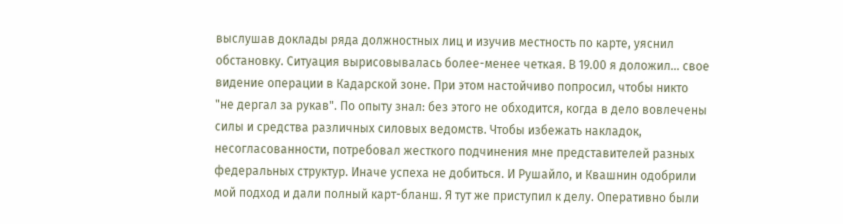выслушав доклады ряда должностных лиц и изучив местность по карте, уяснил обстановку. Ситуация вырисовывалась более-менее четкая. В 19.00 я доложил… свое видение операции в Кадарской зоне. При этом настойчиво попросил, чтобы никто "не дергал за рукав". По опыту знал: без этого не обходится, когда в дело вовлечены силы и средства различных силовых ведомств. Чтобы избежать накладок, несогласованности, потребовал жесткого подчинения мне представителей разных федеральных структур. Иначе успеха не добиться. И Рушайло, и Квашнин одобрили мой подход и дали полный карт-бланш. Я тут же приступил к делу. Оперативно были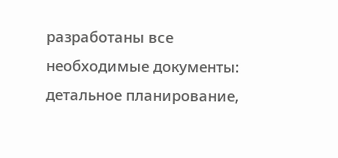разработаны все необходимые документы: детальное планирование,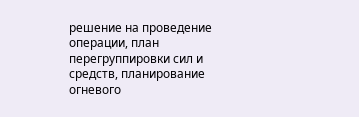решение на проведение операции, план перегруппировки сил и средств, планирование огневого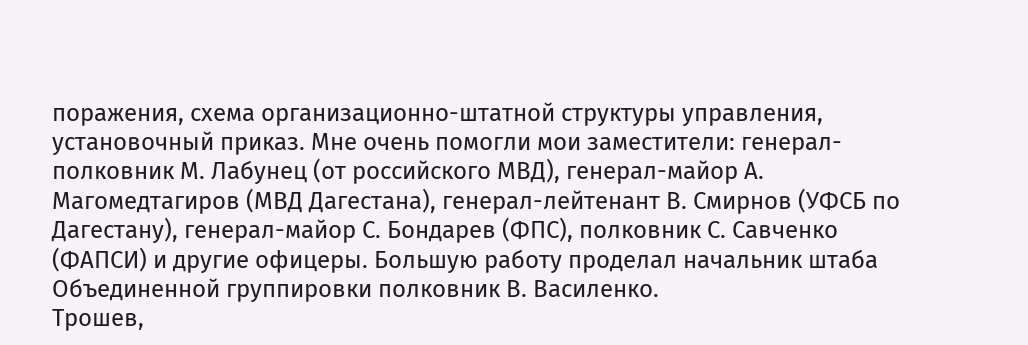поражения, схема организационно-штатной структуры управления, установочный приказ. Мне очень помогли мои заместители: генерал-полковник М. Лабунец (от российского МВД), генерал-майор А. Магомедтагиров (МВД Дагестана), генерал-лейтенант В. Смирнов (УФСБ по Дагестану), генерал-майор С. Бондарев (ФПС), полковник С. Савченко (ФАПСИ) и другие офицеры. Большую работу проделал начальник штаба Объединенной группировки полковник В. Василенко.
Трошев,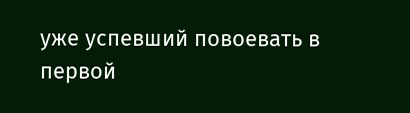уже успевший повоевать в первой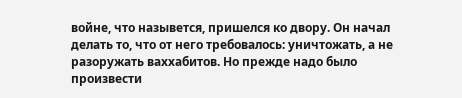войне, что назывется, пришелся ко двору. Он начал делать то, что от него требовалось: уничтожать, а не разоружать ваххабитов. Но прежде надо было произвести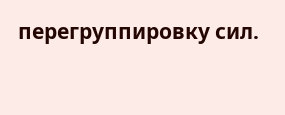перегруппировку сил.